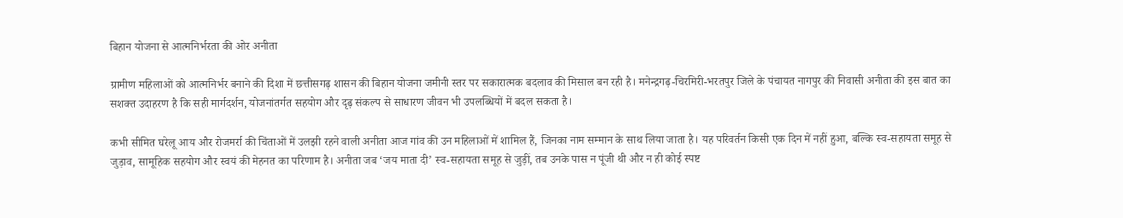बिहान योजना से आत्मनिर्भरता की ओर अनीता

ग्रामीण महिलाओं को आत्मनिर्भर बनाने की दिशा में छत्तीसगढ़ शासन की बिहान योजना जमीनी स्तर पर सकारात्मक बदलाव की मिसाल बन रही है। मनेन्द्रगढ़-चिरमिरी-भरतपुर जिले के पंचायत नागपुर की निवासी अनीता की इस बात का सशक्त उदाहरण है कि सही मार्गदर्शन, योजनांतर्गत सहयोग और दृढ़ संकल्प से साधारण जीवन भी उपलब्धियों में बदल सकता है।

कभी सीमित घरेलू आय और रोजमर्रा की चिंताओं में उलझी रहने वाली अनीता आज गांव की उन महिलाओं में शामिल हैं, जिनका नाम सम्मान के साथ लिया जाता है। यह परिवर्तन किसी एक दिन में नहीं हुआ, बल्कि स्व-सहायता समूह से जुड़ाव, सामूहिक सहयोग और स्वयं की मेहनत का परिणाम है। अनीता जब ‘जय माता दी’ स्व-सहायता समूह से जुड़ीं, तब उनके पास न पूंजी थी और न ही कोई स्पष्ट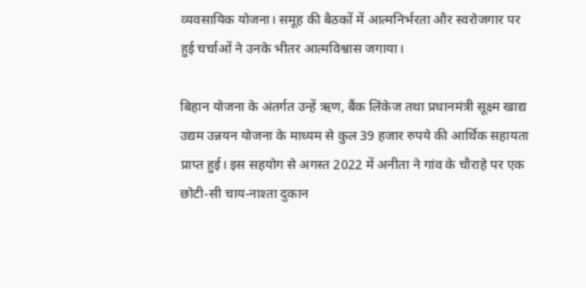व्यवसायिक योजना। समूह की बैठकों में आत्मनिर्भरता और स्वरोजगार पर हुई चर्चाओं ने उनके भीतर आत्मविश्वास जगाया।

बिहान योजना के अंतर्गत उन्हें ऋण, बैंक लिंकेज तथा प्रधानमंत्री सूक्ष्म खाद्य उद्यम उन्नयन योजना के माध्यम से कुल 39 हजार रुपये की आर्थिक सहायता प्राप्त हुई। इस सहयोग से अगस्त 2022 में अनीता ने गांव के चौराहे पर एक छोटी-सी चाय-नाश्ता दुकान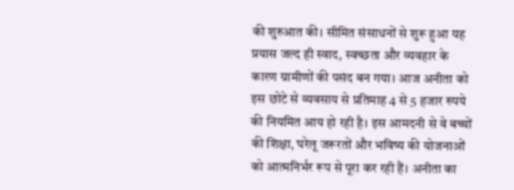की शुरुआत की। सीमित संसाधनों से शुरू हुआ यह प्रयास जल्द ही स्वाद, स्वच्छता और व्यवहार के कारण ग्रामीणों की पसंद बन गया। आज अनीता को इस छोटे से व्यवसाय से प्रतिमाह 4 से 5 हजार रुपये की नियमित आय हो रही है। इस आमदनी से वे बच्चों की शिक्षा, घरेलू जरूरतों और भविष्य की योजनाओं को आत्मनिर्भर रूप से पूरा कर रही हैं। अनीता का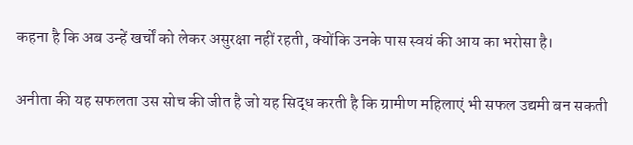कहना है कि अब उन्हें खर्चों को लेकर असुरक्षा नहीं रहती, क्योंकि उनके पास स्वयं की आय का भरोसा है।

अनीता की यह सफलता उस सोच की जीत है जो यह सिद्ध करती है कि ग्रामीण महिलाएं भी सफल उद्यमी बन सकती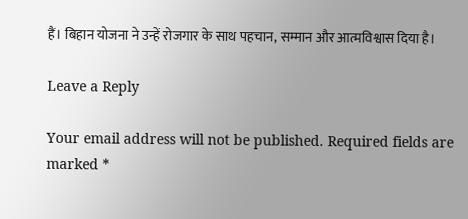हैं। बिहान योजना ने उन्हें रोजगार के साथ पहचान, सम्मान और आत्मविश्वास दिया है।

Leave a Reply

Your email address will not be published. Required fields are marked *